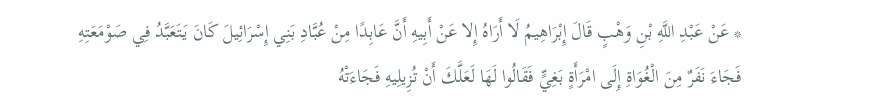* عَنْ عَبْدِ اللَّهِ بْنِ وَهْبٍ قَالَ إِبْرَاهِيمُ لَا أَرَاهُ إِلا عَنْ أَبِيهِ أَنَّ عَابِدًا مِنْ عُبَّادِ بَنِي إِسْرَائِيلَ كَانَ يَتَعَبَّدُ فِي صَوْمَعَتِهِ فَجَاءَ نَفَرٌ مِنَ الْغُوَاةِ إِلَى امْرَأَةٍ بَغِيٍّ فَقَالُوا لَهَا لَعَلَّكَ أَنْ تُزِيلِيهِ فَجَاءَتْهُ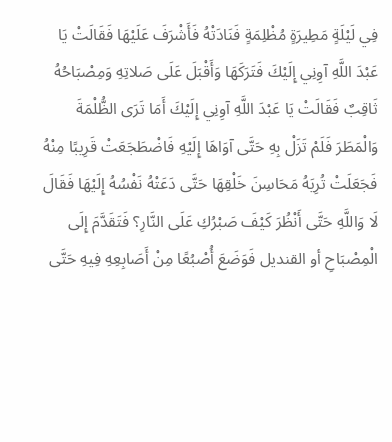فِي لَيْلَةٍ مَطِيرَةٍ مُظْلِمَةٍ فَنَادَتْهُ فَأَشْرَفَ عَلَيْهَا فَقَالَتْ يَا عَبْدَ اللَّهِ آوِنِي إِلَيْكَ فَتَرَكَهَا وَأَقْبَلَ عَلَى صَلاتِهِ وَمِصْبَاحُهُ ثَاقِبٌ فَقَالَتْ يَا عَبْدَ اللَّهِ آوِنِي إِلَيْكَ أَمَا تَرَى الظُّلْمَةَ وَالْمَطَرَ فَلَمْ تَزَلْ بِهِ حَتَّى آوَاهَا إِلَيْهِ فَاضْطَجَعَتْ قَرِيبًا مِنْهُ فَجَعَلَتْ تُرِيَهُ مَحَاسِنَ خَلْقِهَا حَتَّى دَعَتْهُ نَفْسُهُ إِلَيْهَا فَقَالَ لَا وَاللَّهِ حَتَّى أَنْظُرَ كَيْفَ صَبْرُكِ عَلَى النَّارِ؟ فَتَقَدَّمَ إِلَى الْمِصْبَاحِ أو القنديل فَوَضَعَ أُصْبُعًا مِنْ أَصَابِعِهِ فِيهِ حَتَّى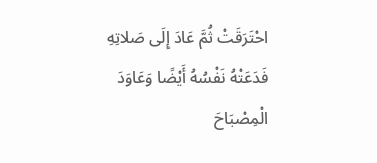احْتَرَقَتْ ثُمَّ عَادَ إِلَى صَلاتِهِ فَدَعَتْهُ نَفْسُهُ أَيْضًا وَعَاوَدَ الْمِصْبَاحَ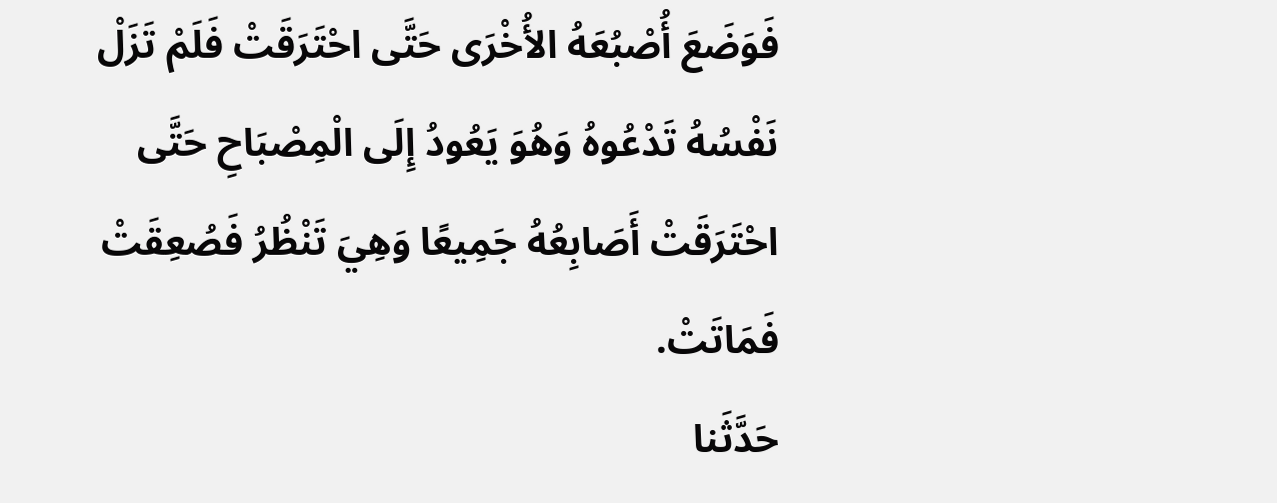فَوَضَعَ أُصْبُعَهُ الأُخْرَى حَتَّى احْتَرَقَتْ فَلَمْ تَزَلْ نَفْسُهُ تَدْعُوهُ وَهُوَ يَعُودُ إِلَى الْمِصْبَاحِ حَتَّى احْتَرَقَتْ أَصَابِعُهُ جَمِيعًا وَهِيَ تَنْظُرُ فَصُعِقَتْ فَمَاتَتْ.
حَدَّثَنا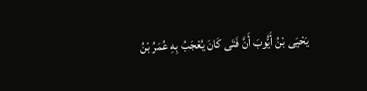يَحْيَى بْنُ أَيُّوبَ أَنَّ فَتَى كَانَ يُعْجَبُ بِهِ عُمَرُ بْنُ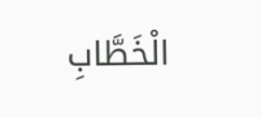الْخَطَّابِ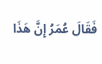فَقَالَ عُمَرُ إِنَّ هَذَا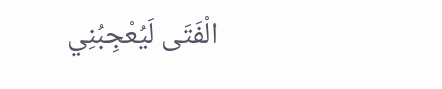الْفَتَى لَيُعْجِبُنِي